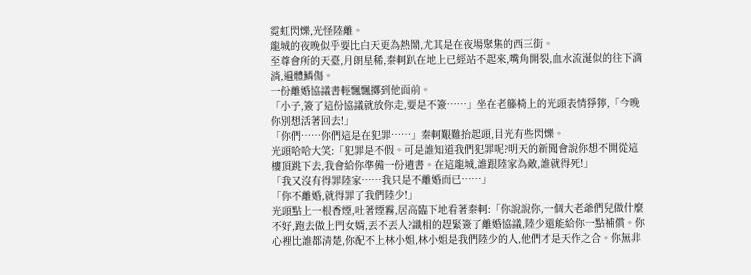霓虹閃爍,光怪陸離。
龍城的夜晚似乎要比白天更為熱鬧,尤其是在夜場聚集的西三街。
至尊會所的天臺,月朗星稀,秦軻趴在地上已經站不起來,嘴角開裂,血水流涎似的往下滴淌,遍體鱗傷。
一份離婚協議書輕飄飄擲到他面前。
「小子,簽了這份協議就放你走,要是不簽……」坐在老籐椅上的光頭表情猙獰,「今晚你別想活著回去!」
「你們……你們這是在犯罪……」秦軻艱難抬起頭,目光有些閃爍。
光頭哈哈大笑:「犯罪是不假。可是誰知道我們犯罪呢?明天的新聞會說你想不開從這樓頂跳下去,我會給你準備一份遺書。在這龍城,誰跟陸家為敵,誰就得死!」
「我又沒有得罪陸家……我只是不離婚而已……」
「你不離婚,就得罪了我們陸少!」
光頭點上一根香煙,吐著煙霧,居高臨下地看著秦軻:「你說說你,一個大老爺們兒做什麼不好,跑去做上門女婿,丟不丟人?識相的趕緊簽了離婚協議,陸少還能給你一點補償。你心裡比誰都清楚,你配不上林小姐,林小姐是我們陸少的人,他們才是天作之合。你無非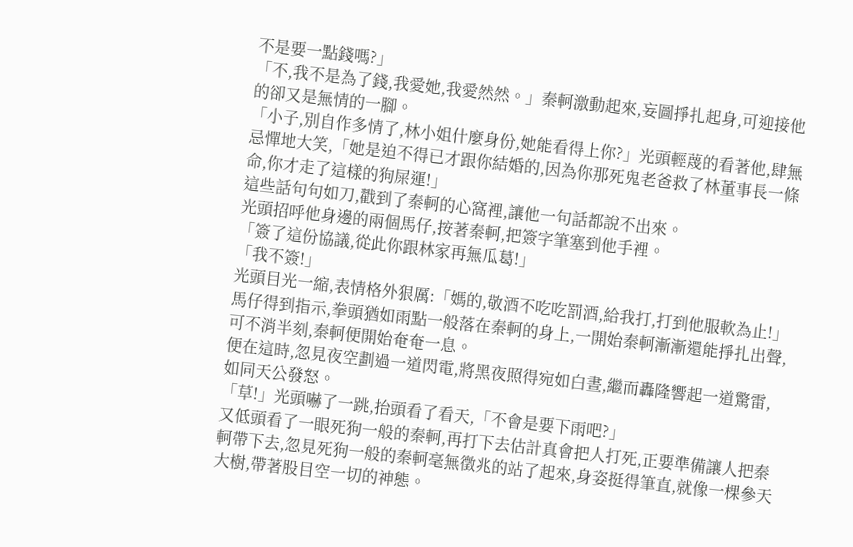不是要一點錢嗎?」
「不,我不是為了錢,我愛她,我愛然然。」秦軻激動起來,妄圖掙扎起身,可迎接他的卻又是無情的一腳。
「小子,別自作多情了,林小姐什麼身份,她能看得上你?」光頭輕蔑的看著他,肆無忌憚地大笑,「她是迫不得已才跟你結婚的,因為你那死鬼老爸救了林董事長一條命,你才走了這樣的狗屎運!」
這些話句句如刀,戳到了秦軻的心窩裡,讓他一句話都說不出來。
光頭招呼他身邊的兩個馬仔,按著秦軻,把簽字筆塞到他手裡。
「簽了這份協議,從此你跟林家再無瓜葛!」
「我不簽!」
光頭目光一縮,表情格外狠厲:「媽的,敬酒不吃吃罰酒,給我打,打到他服軟為止!」
馬仔得到指示,拳頭猶如雨點一般落在秦軻的身上,一開始秦軻漸漸還能掙扎出聲,可不消半刻,秦軻便開始奄奄一息。
便在這時,忽見夜空劃過一道閃電,將黑夜照得宛如白晝,繼而轟隆響起一道驚雷,如同天公發怒。
「草!」光頭嚇了一跳,抬頭看了看天,「不會是要下雨吧?」
又低頭看了一眼死狗一般的秦軻,再打下去估計真會把人打死,正要準備讓人把秦軻帶下去,忽見死狗一般的秦軻毫無徵兆的站了起來,身姿挺得筆直,就像一棵參天大樹,帶著股目空一切的神態。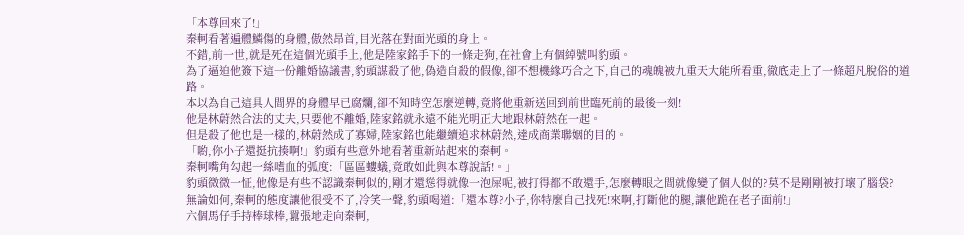「本尊回來了!」
秦軻看著遍體鱗傷的身體,傲然昂首,目光落在對面光頭的身上。
不錯,前一世,就是死在這個光頭手上,他是陸家銘手下的一條走狗,在社會上有個綽號叫豹頭。
為了逼迫他簽下這一份離婚協議書,豹頭謀殺了他,偽造自殺的假像,卻不想機緣巧合之下,自己的魂魄被九重天大能所看重,徹底走上了一條超凡脫俗的道路。
本以為自己這具人間界的身體早已腐爛,卻不知時空怎麼逆轉,竟將他重新送回到前世臨死前的最後一刻!
他是林蔚然合法的丈夫,只要他不離婚,陸家銘就永遠不能光明正大地跟林蔚然在一起。
但是殺了他也是一樣的,林蔚然成了寡婦,陸家銘也能繼續追求林蔚然,達成商業聯姻的目的。
「喲,你小子還挺抗揍啊!」豹頭有些意外地看著重新站起來的秦軻。
秦軻嘴角勾起一絲嗜血的弧度:「區區螻蟻,竟敢如此與本尊說話!。」
豹頭微微一怔,他像是有些不認識秦軻似的,剛才還慫得就像一泡屎呢,被打得都不敢還手,怎麼轉眼之間就像變了個人似的?莫不是剛剛被打壞了腦袋?
無論如何,秦軻的態度讓他很受不了,冷笑一聲,豹頭喝道:「還本尊?小子,你特麼自己找死!來啊,打斷他的腿,讓他跪在老子面前!」
六個馬仔手持棒球棒,囂張地走向秦軻,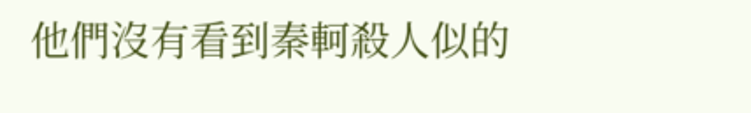他們沒有看到秦軻殺人似的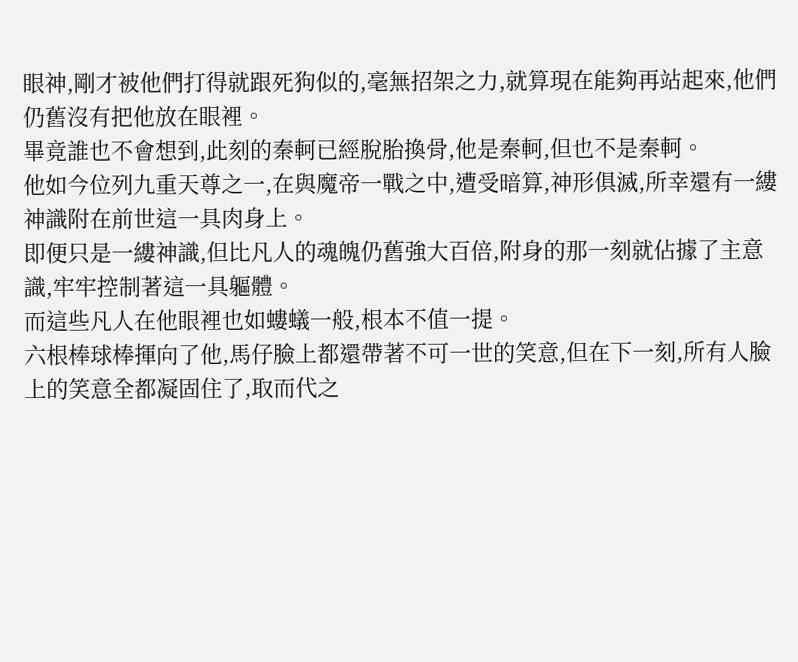眼神,剛才被他們打得就跟死狗似的,毫無招架之力,就算現在能夠再站起來,他們仍舊沒有把他放在眼裡。
畢竟誰也不會想到,此刻的秦軻已經脫胎換骨,他是秦軻,但也不是秦軻。
他如今位列九重天尊之一,在與魔帝一戰之中,遭受暗算,神形俱滅,所幸還有一縷神識附在前世這一具肉身上。
即便只是一縷神識,但比凡人的魂魄仍舊強大百倍,附身的那一刻就佔據了主意識,牢牢控制著這一具軀體。
而這些凡人在他眼裡也如螻蟻一般,根本不值一提。
六根棒球棒揮向了他,馬仔臉上都還帶著不可一世的笑意,但在下一刻,所有人臉上的笑意全都凝固住了,取而代之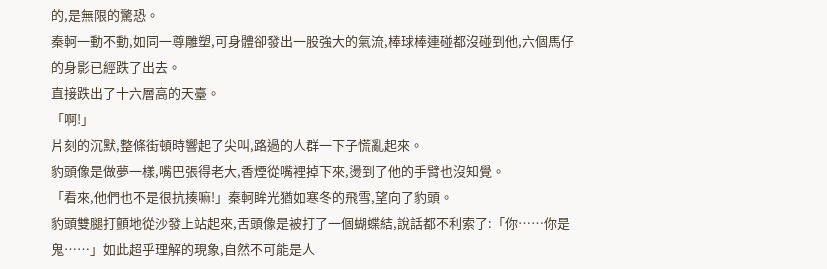的,是無限的驚恐。
秦軻一動不動,如同一尊雕塑,可身體卻發出一股強大的氣流,棒球棒連碰都沒碰到他,六個馬仔的身影已經跌了出去。
直接跌出了十六層高的天臺。
「啊!」
片刻的沉默,整條街頓時響起了尖叫,路過的人群一下子慌亂起來。
豹頭像是做夢一樣,嘴巴張得老大,香煙從嘴裡掉下來,燙到了他的手臂也沒知覺。
「看來,他們也不是很抗揍嘛!」秦軻眸光猶如寒冬的飛雪,望向了豹頭。
豹頭雙腿打顫地從沙發上站起來,舌頭像是被打了一個蝴蝶結,說話都不利索了:「你……你是鬼……」如此超乎理解的現象,自然不可能是人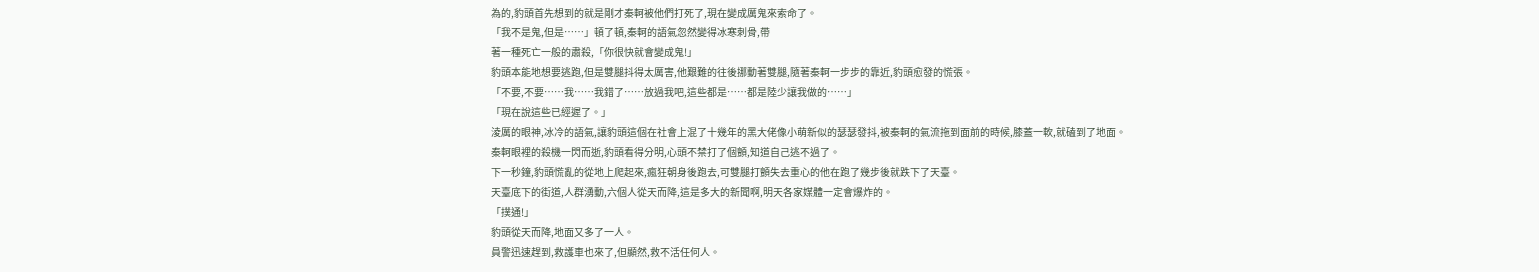為的,豹頭首先想到的就是剛才秦軻被他們打死了,現在變成厲鬼來索命了。
「我不是鬼,但是……」頓了頓,秦軻的語氣忽然變得冰寒刺骨,帶
著一種死亡一般的肅殺,「你很快就會變成鬼!」
豹頭本能地想要逃跑,但是雙腿抖得太厲害,他艱難的往後挪動著雙腿,隨著秦軻一步步的靠近,豹頭愈發的慌張。
「不要,不要……我……我錯了……放過我吧,這些都是……都是陸少讓我做的……」
「現在說這些已經遲了。」
淩厲的眼神,冰冷的語氣,讓豹頭這個在社會上混了十幾年的黑大佬像小萌新似的瑟瑟發抖,被秦軻的氣流拖到面前的時候,膝蓋一軟,就磕到了地面。
秦軻眼裡的殺機一閃而逝,豹頭看得分明,心頭不禁打了個顫,知道自己逃不過了。
下一秒鐘,豹頭慌亂的從地上爬起來,瘋狂朝身後跑去,可雙腿打顫失去重心的他在跑了幾步後就跌下了天臺。
天臺底下的街道,人群湧動,六個人從天而降,這是多大的新聞啊,明天各家媒體一定會爆炸的。
「撲通!」
豹頭從天而降,地面又多了一人。
員警迅速趕到,救護車也來了,但顯然,救不活任何人。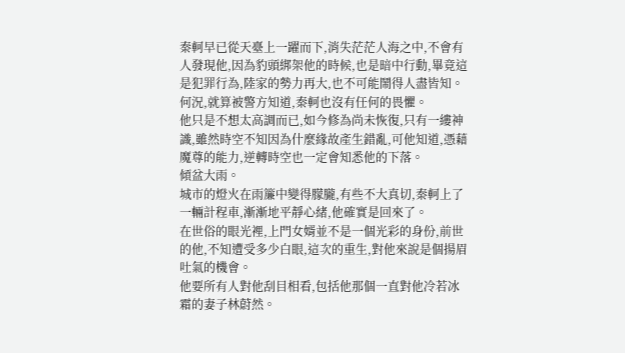秦軻早已從天臺上一躍而下,消失茫茫人海之中,不會有人發現他,因為豹頭綁架他的時候,也是暗中行動,畢竟這是犯罪行為,陸家的勢力再大,也不可能鬧得人盡皆知。
何況,就算被警方知道,秦軻也沒有任何的畏懼。
他只是不想太高調而已,如今修為尚未恢復,只有一縷神識,雖然時空不知因為什麼緣故產生錯亂,可他知道,憑藉魔尊的能力,逆轉時空也一定會知悉他的下落。
傾盆大雨。
城市的燈火在雨簾中變得朦朧,有些不大真切,秦軻上了一輛計程車,漸漸地平靜心緒,他確實是回來了。
在世俗的眼光裡,上門女婿並不是一個光彩的身份,前世的他,不知遭受多少白眼,這次的重生,對他來說是個揚眉吐氣的機會。
他要所有人對他刮目相看,包括他那個一直對他冷若冰霜的妻子林蔚然。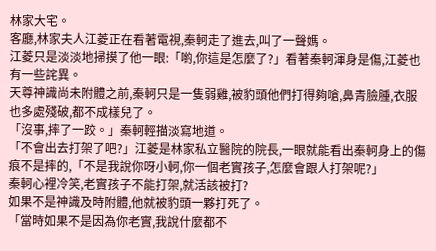林家大宅。
客廳,林家夫人江菱正在看著電視,秦軻走了進去,叫了一聲媽。
江菱只是淡淡地掃摸了他一眼:「喲,你這是怎麼了?」看著秦軻渾身是傷,江菱也有一些詫異。
天尊神識尚未附體之前,秦軻只是一隻弱雞,被豹頭他們打得夠嗆,鼻青臉腫,衣服也多處殘破,都不成樣兒了。
「沒事,摔了一跤。」秦軻輕描淡寫地道。
「不會出去打架了吧?」江菱是林家私立醫院的院長,一眼就能看出秦軻身上的傷痕不是摔的,「不是我說你呀小軻,你一個老實孩子,怎麼會跟人打架呢?」
秦軻心裡冷笑,老實孩子不能打架,就活該被打?
如果不是神識及時附體,他就被豹頭一夥打死了。
「當時如果不是因為你老實,我說什麼都不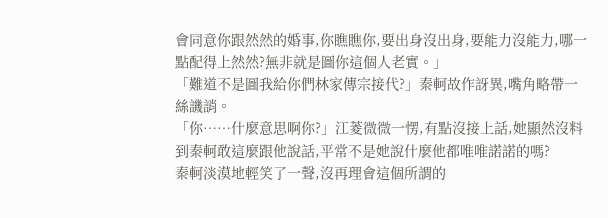會同意你跟然然的婚事,你瞧瞧你,要出身沒出身,要能力沒能力,哪一點配得上然然?無非就是圖你這個人老實。」
「難道不是圖我給你們林家傳宗接代?」秦軻故作訝異,嘴角略帶一絲譏誚。
「你……什麼意思啊你?」江菱微微一愣,有點沒接上話,她顯然沒料到秦軻敢這麼跟他說話,平常不是她說什麼他都唯唯諾諾的嗎?
秦軻淡漠地輕笑了一聲,沒再理會這個所謂的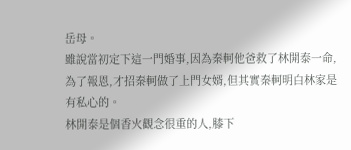岳母。
雖說當初定下這一門婚事,因為秦軻他爸救了林開泰一命,為了報恩,才招秦軻做了上門女婿,但其實秦軻明白林家是有私心的。
林開泰是個香火觀念很重的人,膝下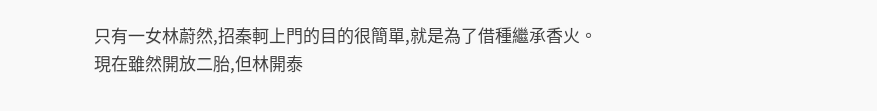只有一女林蔚然,招秦軻上門的目的很簡單,就是為了借種繼承香火。
現在雖然開放二胎,但林開泰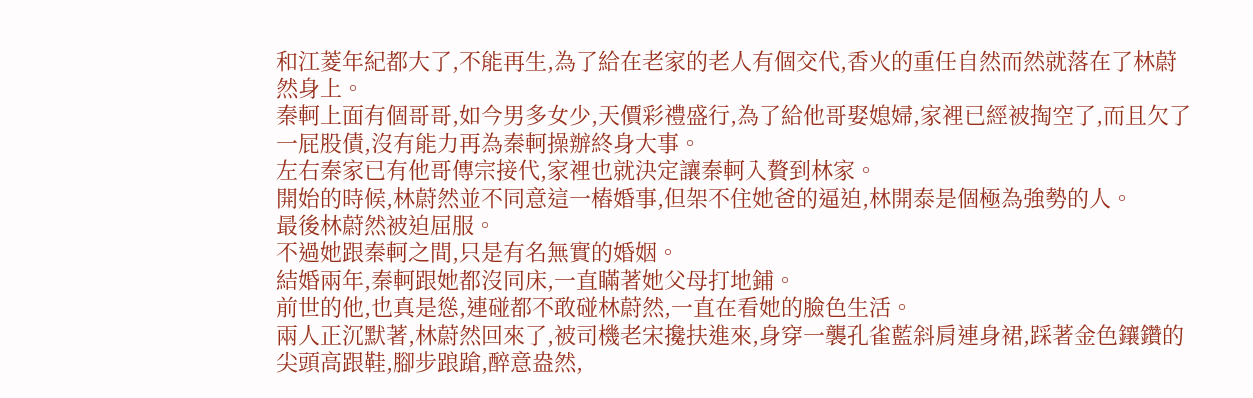和江菱年紀都大了,不能再生,為了給在老家的老人有個交代,香火的重任自然而然就落在了林蔚然身上。
秦軻上面有個哥哥,如今男多女少,天價彩禮盛行,為了給他哥娶媳婦,家裡已經被掏空了,而且欠了一屁股債,沒有能力再為秦軻操辦終身大事。
左右秦家已有他哥傳宗接代,家裡也就決定讓秦軻入贅到林家。
開始的時候,林蔚然並不同意這一樁婚事,但架不住她爸的逼迫,林開泰是個極為強勢的人。
最後林蔚然被迫屈服。
不過她跟秦軻之間,只是有名無實的婚姻。
結婚兩年,秦軻跟她都沒同床,一直瞞著她父母打地鋪。
前世的他,也真是慫,連碰都不敢碰林蔚然,一直在看她的臉色生活。
兩人正沉默著,林蔚然回來了,被司機老宋攙扶進來,身穿一襲孔雀藍斜肩連身裙,踩著金色鑲鑽的尖頭高跟鞋,腳步踉蹌,醉意盎然,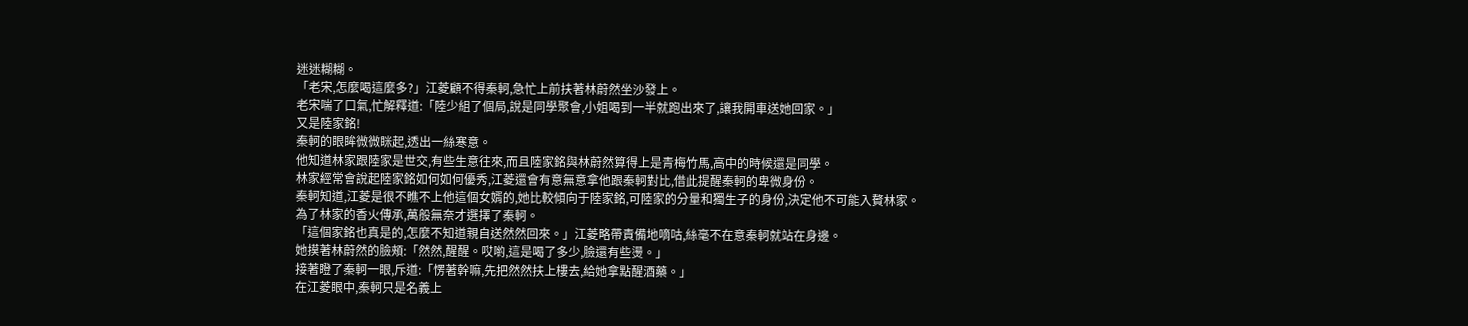迷迷糊糊。
「老宋,怎麼喝這麼多?」江菱顧不得秦軻,急忙上前扶著林蔚然坐沙發上。
老宋喘了口氣,忙解釋道:「陸少組了個局,說是同學聚會,小姐喝到一半就跑出來了,讓我開車送她回家。」
又是陸家銘!
秦軻的眼眸微微眯起,透出一絲寒意。
他知道林家跟陸家是世交,有些生意往來,而且陸家銘與林蔚然算得上是青梅竹馬,高中的時候還是同學。
林家經常會說起陸家銘如何如何優秀,江菱還會有意無意拿他跟秦軻對比,借此提醒秦軻的卑微身份。
秦軻知道,江菱是很不瞧不上他這個女婿的,她比較傾向于陸家銘,可陸家的分量和獨生子的身份,決定他不可能入贅林家。
為了林家的香火傳承,萬般無奈才選擇了秦軻。
「這個家銘也真是的,怎麼不知道親自送然然回來。」江菱略帶責備地嘀咕,絲毫不在意秦軻就站在身邊。
她摸著林蔚然的臉頰:「然然,醒醒。哎喲,這是喝了多少,臉還有些燙。」
接著瞪了秦軻一眼,斥道:「愣著幹嘛,先把然然扶上樓去,給她拿點醒酒藥。」
在江菱眼中,秦軻只是名義上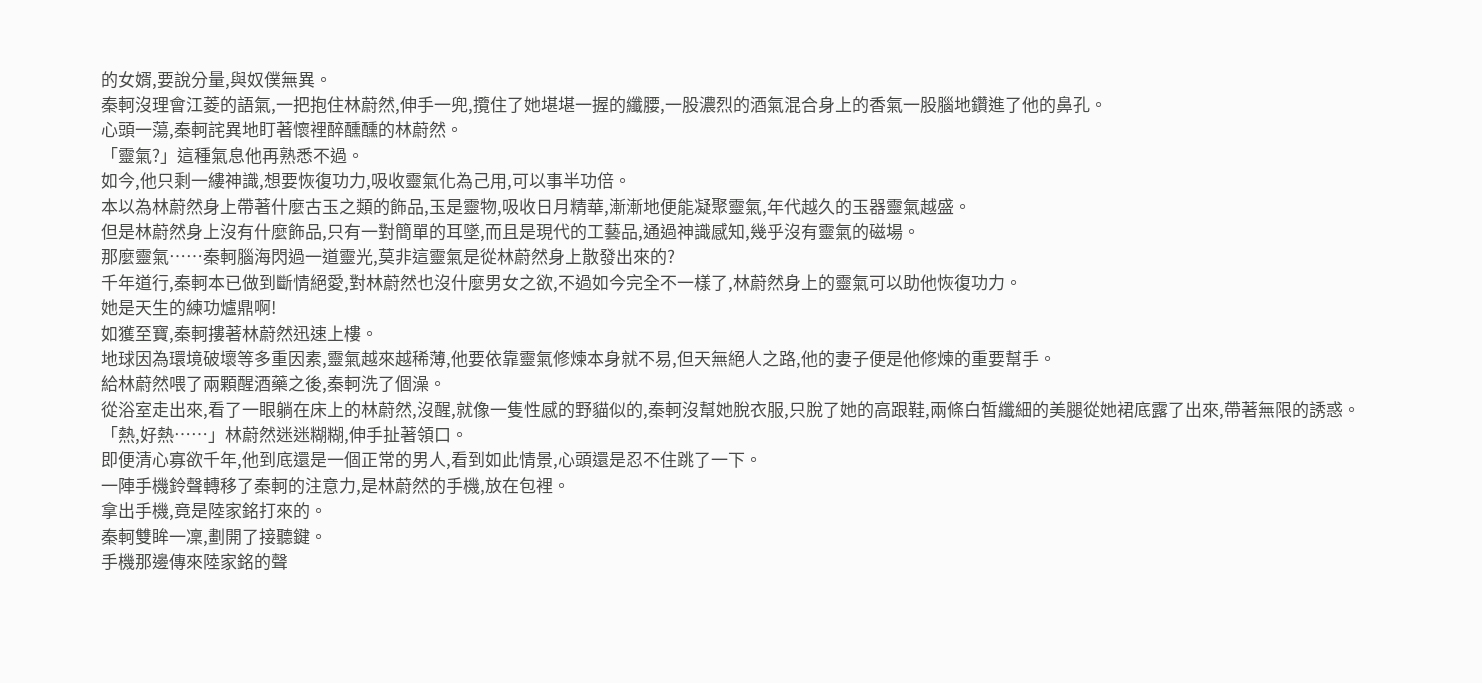的女婿,要說分量,與奴僕無異。
秦軻沒理會江菱的語氣,一把抱住林蔚然,伸手一兜,攬住了她堪堪一握的纖腰,一股濃烈的酒氣混合身上的香氣一股腦地鑽進了他的鼻孔。
心頭一蕩,秦軻詫異地盯著懷裡醉醺醺的林蔚然。
「靈氣?」這種氣息他再熟悉不過。
如今,他只剩一縷神識,想要恢復功力,吸收靈氣化為己用,可以事半功倍。
本以為林蔚然身上帶著什麼古玉之類的飾品,玉是靈物,吸收日月精華,漸漸地便能凝聚靈氣,年代越久的玉器靈氣越盛。
但是林蔚然身上沒有什麼飾品,只有一對簡單的耳墜,而且是現代的工藝品,通過神識感知,幾乎沒有靈氣的磁場。
那麼靈氣……秦軻腦海閃過一道靈光,莫非這靈氣是從林蔚然身上散發出來的?
千年道行,秦軻本已做到斷情絕愛,對林蔚然也沒什麼男女之欲,不過如今完全不一樣了,林蔚然身上的靈氣可以助他恢復功力。
她是天生的練功爐鼎啊!
如獲至寶,秦軻摟著林蔚然迅速上樓。
地球因為環境破壞等多重因素,靈氣越來越稀薄,他要依靠靈氣修煉本身就不易,但天無絕人之路,他的妻子便是他修煉的重要幫手。
給林蔚然喂了兩顆醒酒藥之後,秦軻洗了個澡。
從浴室走出來,看了一眼躺在床上的林蔚然,沒醒,就像一隻性感的野貓似的,秦軻沒幫她脫衣服,只脫了她的高跟鞋,兩條白皙纖細的美腿從她裙底露了出來,帶著無限的誘惑。
「熱,好熱……」林蔚然迷迷糊糊,伸手扯著領口。
即便清心寡欲千年,他到底還是一個正常的男人,看到如此情景,心頭還是忍不住跳了一下。
一陣手機鈴聲轉移了秦軻的注意力,是林蔚然的手機,放在包裡。
拿出手機,竟是陸家銘打來的。
秦軻雙眸一凜,劃開了接聽鍵。
手機那邊傳來陸家銘的聲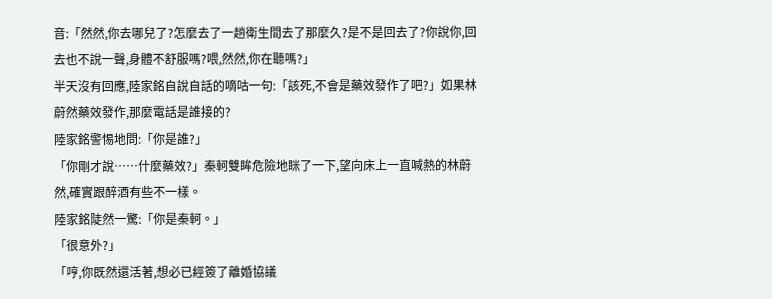音:「然然,你去哪兒了?怎麼去了一趟衛生間去了那麼久?是不是回去了?你說你,回去也不說一聲,身體不舒服嗎?喂,然然,你在聽嗎?」
半天沒有回應,陸家銘自說自話的嘀咕一句:「該死,不會是藥效發作了吧?」如果林蔚然藥效發作,那麼電話是誰接的?
陸家銘警惕地問:「你是誰?」
「你剛才說……什麼藥效?」秦軻雙眸危險地眯了一下,望向床上一直喊熱的林蔚然,確實跟醉酒有些不一樣。
陸家銘陡然一驚:「你是秦軻。」
「很意外?」
「哼,你既然還活著,想必已經簽了離婚協議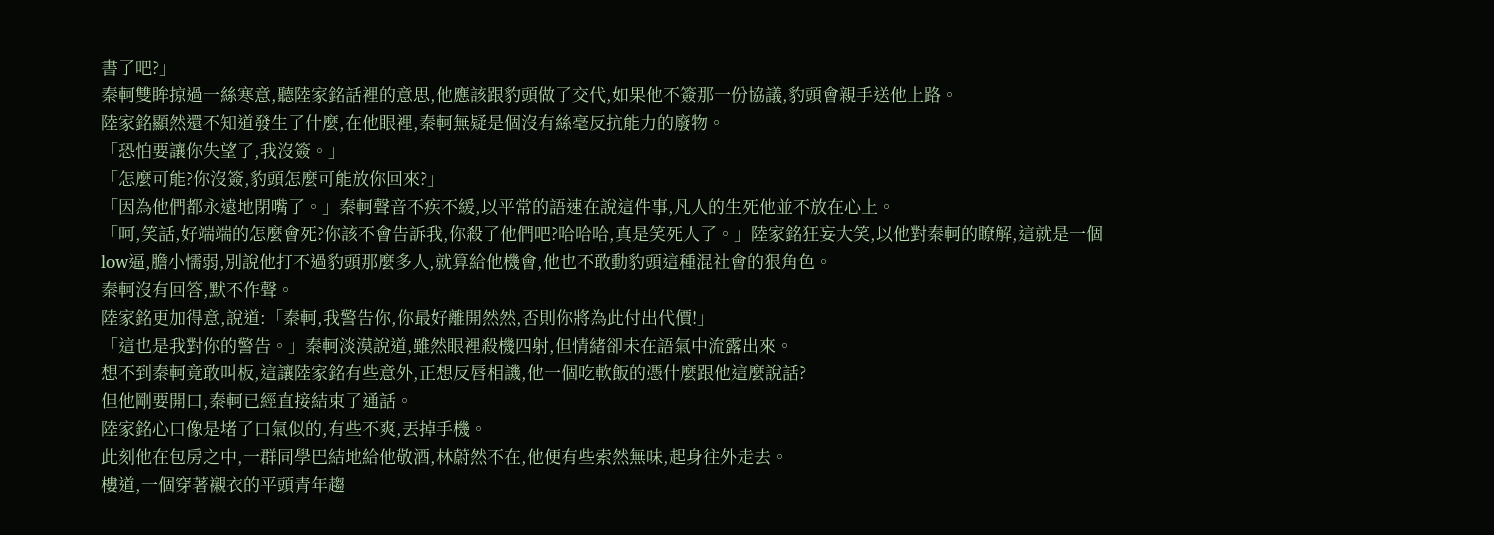書了吧?」
秦軻雙眸掠過一絲寒意,聽陸家銘話裡的意思,他應該跟豹頭做了交代,如果他不簽那一份協議,豹頭會親手送他上路。
陸家銘顯然還不知道發生了什麼,在他眼裡,秦軻無疑是個沒有絲毫反抗能力的廢物。
「恐怕要讓你失望了,我沒簽。」
「怎麼可能?你沒簽,豹頭怎麼可能放你回來?」
「因為他們都永遠地閉嘴了。」秦軻聲音不疾不緩,以平常的語速在說這件事,凡人的生死他並不放在心上。
「呵,笑話,好端端的怎麼會死?你該不會告訴我,你殺了他們吧?哈哈哈,真是笑死人了。」陸家銘狂妄大笑,以他對秦軻的瞭解,這就是一個low逼,膽小懦弱,別說他打不過豹頭那麼多人,就算給他機會,他也不敢動豹頭這種混社會的狠角色。
秦軻沒有回答,默不作聲。
陸家銘更加得意,說道:「秦軻,我警告你,你最好離開然然,否則你將為此付出代價!」
「這也是我對你的警告。」秦軻淡漠說道,雖然眼裡殺機四射,但情緒卻未在語氣中流露出來。
想不到秦軻竟敢叫板,這讓陸家銘有些意外,正想反唇相譏,他一個吃軟飯的憑什麼跟他這麼說話?
但他剛要開口,秦軻已經直接結束了通話。
陸家銘心口像是堵了口氣似的,有些不爽,丟掉手機。
此刻他在包房之中,一群同學巴結地給他敬酒,林蔚然不在,他便有些索然無味,起身往外走去。
樓道,一個穿著襯衣的平頭青年趨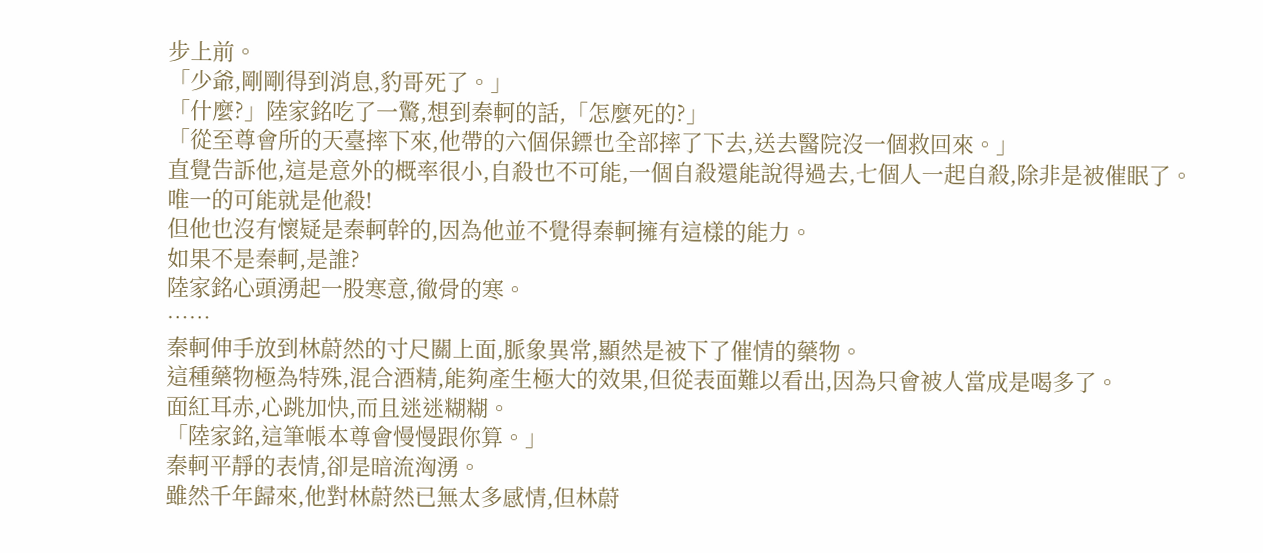步上前。
「少爺,剛剛得到消息,豹哥死了。」
「什麼?」陸家銘吃了一驚,想到秦軻的話,「怎麼死的?」
「從至尊會所的天臺摔下來,他帶的六個保鏢也全部摔了下去,送去醫院沒一個救回來。」
直覺告訴他,這是意外的概率很小,自殺也不可能,一個自殺還能說得過去,七個人一起自殺,除非是被催眠了。
唯一的可能就是他殺!
但他也沒有懷疑是秦軻幹的,因為他並不覺得秦軻擁有這樣的能力。
如果不是秦軻,是誰?
陸家銘心頭湧起一股寒意,徹骨的寒。
……
秦軻伸手放到林蔚然的寸尺關上面,脈象異常,顯然是被下了催情的藥物。
這種藥物極為特殊,混合酒精,能夠產生極大的效果,但從表面難以看出,因為只會被人當成是喝多了。
面紅耳赤,心跳加快,而且迷迷糊糊。
「陸家銘,這筆帳本尊會慢慢跟你算。」
秦軻平靜的表情,卻是暗流洶湧。
雖然千年歸來,他對林蔚然已無太多感情,但林蔚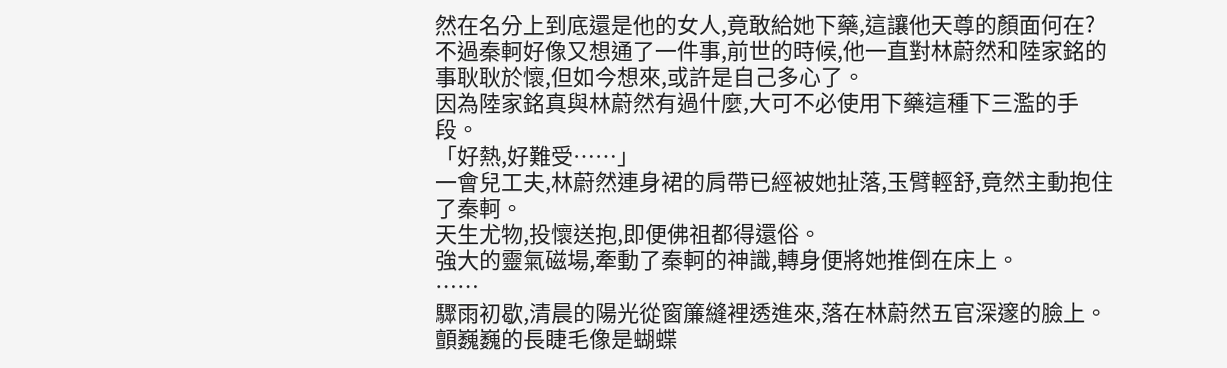然在名分上到底還是他的女人,竟敢給她下藥,這讓他天尊的顏面何在?
不過秦軻好像又想通了一件事,前世的時候,他一直對林蔚然和陸家銘的事耿耿於懷,但如今想來,或許是自己多心了。
因為陸家銘真與林蔚然有過什麼,大可不必使用下藥這種下三濫的手段。
「好熱,好難受……」
一會兒工夫,林蔚然連身裙的肩帶已經被她扯落,玉臂輕舒,竟然主動抱住了秦軻。
天生尤物,投懷送抱,即便佛祖都得還俗。
強大的靈氣磁場,牽動了秦軻的神識,轉身便將她推倒在床上。
……
驟雨初歇,清晨的陽光從窗簾縫裡透進來,落在林蔚然五官深邃的臉上。
顫巍巍的長睫毛像是蝴蝶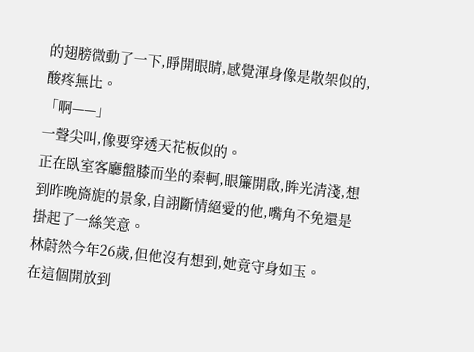的翅膀微動了一下,睜開眼睛,感覺渾身像是散架似的,酸疼無比。
「啊——」
一聲尖叫,像要穿透天花板似的。
正在臥室客廳盤膝而坐的秦軻,眼簾開啟,眸光清淺,想到昨晚旖旎的景象,自詡斷情絕愛的他,嘴角不免還是掛起了一絲笑意。
林蔚然今年26歲,但他沒有想到,她竟守身如玉。
在這個開放到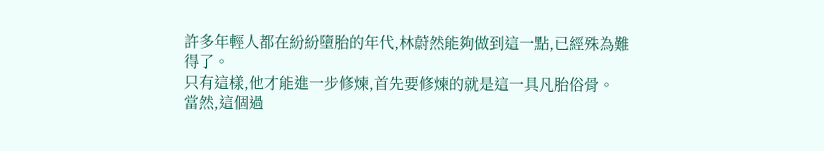許多年輕人都在紛紛墮胎的年代,林蔚然能夠做到這一點,已經殊為難得了。
只有這樣,他才能進一步修煉,首先要修煉的就是這一具凡胎俗骨。
當然,這個過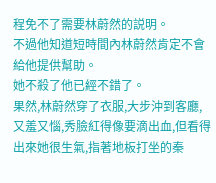程免不了需要林蔚然的説明。
不過他知道短時間內林蔚然肯定不會給他提供幫助。
她不殺了他已經不錯了。
果然,林蔚然穿了衣服,大步沖到客廳,又羞又惱,秀臉紅得像要滴出血,但看得出來她很生氣,指著地板打坐的秦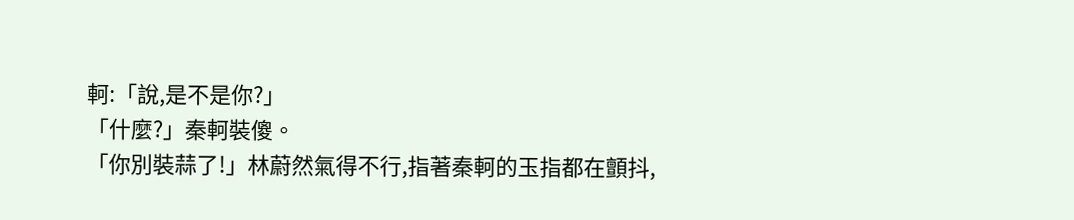軻:「說,是不是你?」
「什麼?」秦軻裝傻。
「你別裝蒜了!」林蔚然氣得不行,指著秦軻的玉指都在顫抖,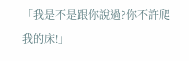「我是不是跟你說過?你不許爬我的床!」